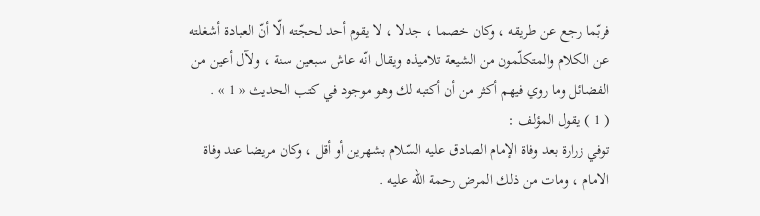فربّما رجع عن طريقه ، وكان خصما ، جدلا ، لا يقوم أحد لحجّته الّا أنّ العبادة أشغلته عن الكلام والمتكلّمون من الشيعة تلاميذه ويقال انّه عاش سبعين سنة ، ولآل أعين من الفضائل وما روي فيهم أكثر من أن أكتبه لك وهو موجود في كتب الحديث « 1 » .
( 1 ) يقول المؤلف :
توفي زرارة بعد وفاة الإمام الصادق عليه السّلام بشهرين أو أقل ، وكان مريضا عند وفاة الامام ، ومات من ذلك المرض رحمة اللّه عليه .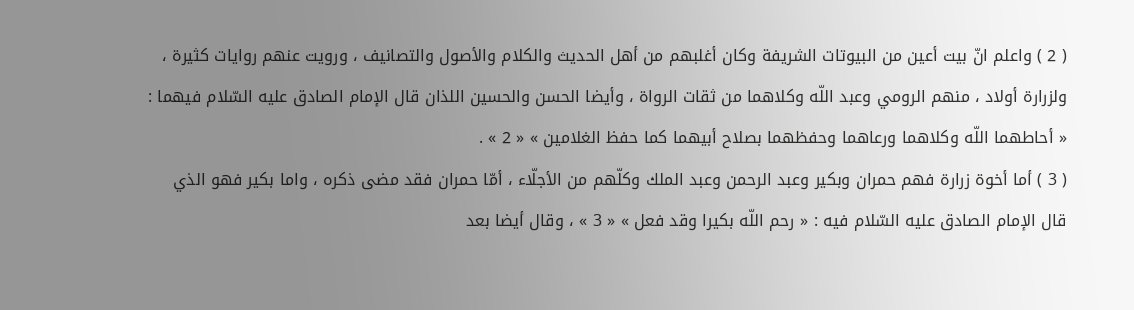( 2 ) واعلم انّ بيت أعين من البيوتات الشريفة وكان أغلبهم من أهل الحديث والكلام والأصول والتصانيف ، ورويت عنهم روايات كثيرة ، ولزرارة أولاد ، منهم الرومي وعبد اللّه وكلاهما من ثقات الرواة ، وأيضا الحسن والحسين اللذان قال الإمام الصادق عليه السّلام فيهما :
« أحاطهما اللّه وكلاهما ورعاهما وحفظهما بصلاح أبيهما كما حفظ الغلامين » « 2 » .
( 3 ) أما أخوة زرارة فهم حمران وبكير وعبد الرحمن وعبد الملك وكلّهم من الأجلّاء ، أمّا حمران فقد مضى ذكره ، واما بكير فهو الذي قال الإمام الصادق عليه السّلام فيه : « رحم اللّه بكيرا وقد فعل » « 3 » ، وقال أيضا بعد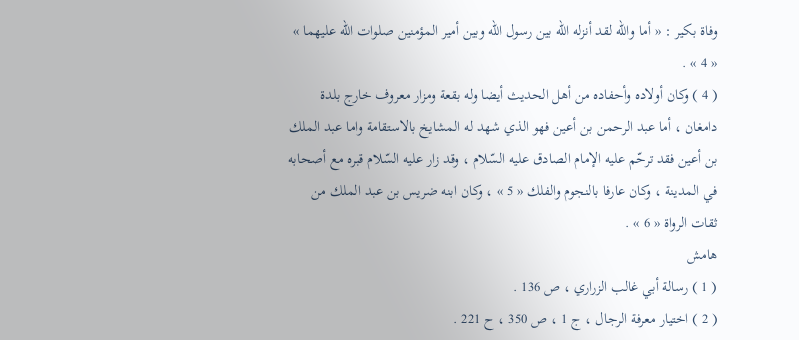وفاة بكير : « أما واللّه لقد أنزله اللّه بين رسول اللّه وبين أمير المؤمنين صلوات اللّه عليهما » « 4 » .
( 4 ) وكان أولاده وأحفاده من أهل الحديث أيضا وله بقعة ومزار معروف خارج بلدة دامغان ، أما عبد الرحمن بن أعين فهو الذي شهد له المشايخ بالاستقامة واما عبد الملك بن أعين فقد ترحّم عليه الإمام الصادق عليه السّلام ، وقد زار عليه السّلام قبره مع أصحابه في المدينة ، وكان عارفا بالنجوم والفلك « 5 » ، وكان ابنه ضريس بن عبد الملك من ثقات الرواة « 6 » .
هامش
( 1 ) رسالة أبي غالب الزراري ، ص 136 .
( 2 ) اختيار معرفة الرجال ، ج 1 ، ص 350 ، ح 221 .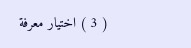( 3 ) اختيار معرفة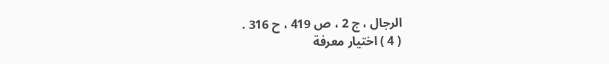الرجال ، ج 2 ، ص 419 ، ح 316 .
( 4 ) اختيار معرفة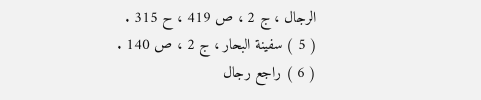الرجال ، ج 2 ، ص 419 ، ح 315 .
( 5 ) سفينة البحار ، ج 2 ، ص 140 .
( 6 ) راجع رجال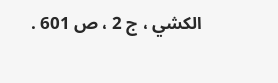الكشي ، ج 2 ، ص 601 .